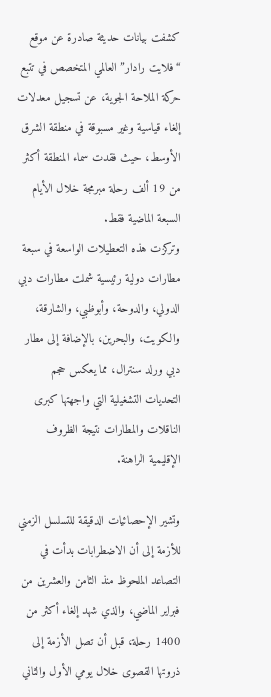كشفت بيانات حديثة صادرة عن موقع “فلايت رادار” العالمي المتخصص في تتبع حركة الملاحة الجوية، عن تسجيل معدلات إلغاء قياسية وغير مسبوقة في منطقة الشرق الأوسط، حيث فقدت سماء المنطقة أكثر من 19 ألف رحلة مبرمجة خلال الأيام السبعة الماضية فقط.
وتركزت هذه التعطيلات الواسعة في سبعة مطارات دولية رئيسية شملت مطارات دبي الدولي، والدوحة، وأبوظبي، والشارقة، والكويت، والبحرين، بالإضافة إلى مطار دبي ورلد سنترال، مما يعكس حجم التحديات التشغيلية التي واجهتها كبرى الناقلات والمطارات نتيجة الظروف الإقليمية الراهنة.

وتشير الإحصائيات الدقيقة للتسلسل الزمني للأزمة إلى أن الاضطرابات بدأت في التصاعد الملحوظ منذ الثامن والعشرين من فبراير الماضي، والذي شهد إلغاء أكثر من 1400 رحلة، قبل أن تصل الأزمة إلى ذروتها القصوى خلال يومي الأول والثاني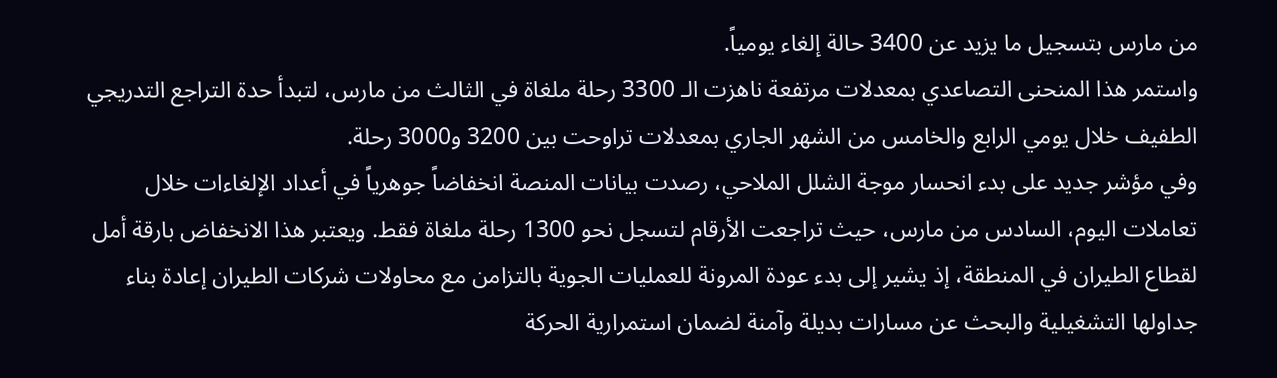من مارس بتسجيل ما يزيد عن 3400 حالة إلغاء يومياً.
واستمر هذا المنحنى التصاعدي بمعدلات مرتفعة ناهزت الـ 3300 رحلة ملغاة في الثالث من مارس، لتبدأ حدة التراجع التدريجي الطفيف خلال يومي الرابع والخامس من الشهر الجاري بمعدلات تراوحت بين 3200 و3000 رحلة.
وفي مؤشر جديد على بدء انحسار موجة الشلل الملاحي، رصدت بيانات المنصة انخفاضاً جوهرياً في أعداد الإلغاءات خلال تعاملات اليوم، السادس من مارس، حيث تراجعت الأرقام لتسجل نحو 1300 رحلة ملغاة فقط. ويعتبر هذا الانخفاض بارقة أمل لقطاع الطيران في المنطقة، إذ يشير إلى بدء عودة المرونة للعمليات الجوية بالتزامن مع محاولات شركات الطيران إعادة بناء جداولها التشغيلية والبحث عن مسارات بديلة وآمنة لضمان استمرارية الحركة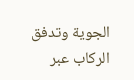الجوية وتدفق الركاب عبر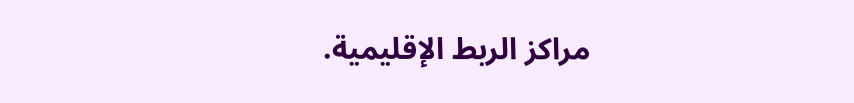مراكز الربط الإقليمية.